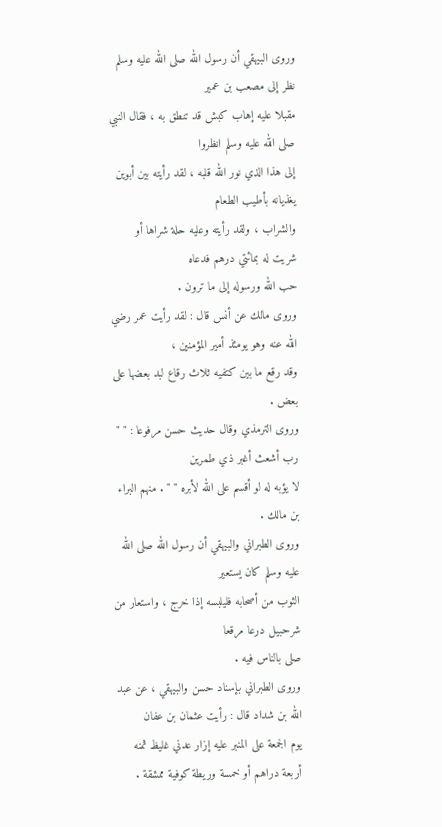وروى البيهقي أن رسول الله صلى الله عليه وسلم نظر إلى مصعب بن عمير
مقبلا عليه إهاب كبش قد تنطق به ، فقال النبي صلى الله عليه وسلم انظروا
إلى هذا الذي نور الله قلبه ، لقد رأيته بين أبوين يغذيانه بأطيب الطعام
والشراب ، ولقد رأيته وعليه حلة شراها أو شريت له بمائتي درهم فدعاه
حب الله ورسوله إلى ما ترون .
وروى مالك عن أنس قال : لقد رأيت عمر رضي الله عنه وهو يومئذ أمير المؤمنين ،
وقد رقع ما بين كتفيه ثلاث رقاع لبد بعضها على بعض .
وروى الترمذي وقال حديث حسن مرفوعا : " " رب أشعث أغبر ذي طمرين
لا يؤبه له لو أقسم على الله لأبره " " . منهم البراء بن مالك .
وروى الطبراني والبيهقي أن رسول الله صلى الله عليه وسلم كان يستعير
الثوب من أصحابه فليلبسه إذا خرج ، واستعار من شرحبيل درعا مرقعا
صلى بالناس فيه .
وروى الطبراني بإسناد حسن والبيهقي ، عن عبد الله بن شداد قال : رأيت عثمان بن عفان
يوم الجمعة على المنبر عليه إزار عدني غليظ ثمنه أربعة دراهم أو خمسة وريطة كوفية ممشقة .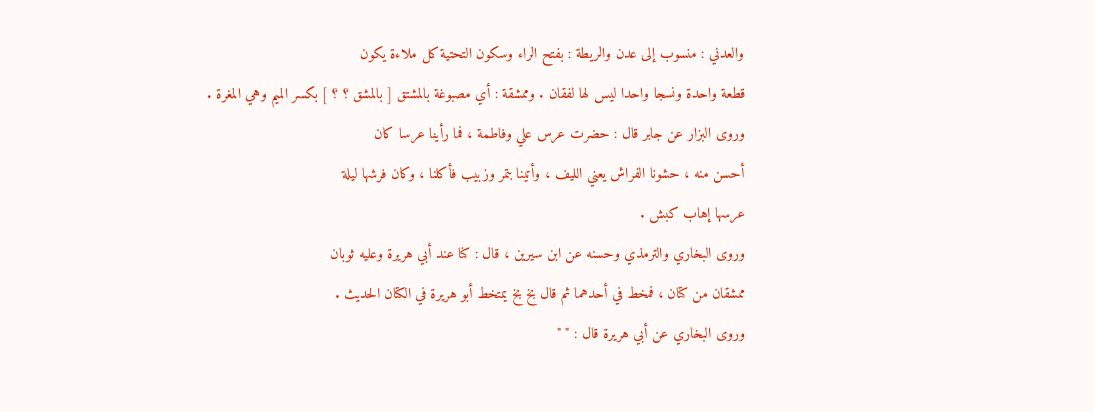والعدني : منسوب إلى عدن والريطة : بفتح الراء وسكون التحتية كل ملاءة يكون
قطعة واحدة ونسجا واحدا ليس لها لفقان . وممشقة : أي مصبوغة بالمشتق [ بالمشق ؟ ؟ ] بكسر الميم وهي المغرة .
وروى البزار عن جابر قال : حضرت عرس علي وفاطمة ، فما رأينا عرسا كان
أحسن منه ، حشونا الفراش يعني الليف ، وأتينا بتمر وزبيب فأكلنا ، وكان فرشها ليلة
عرسها إهاب كبش .
وروى البخاري والترمذي وحسنه عن ابن سيرين ، قال : كنا عند أبي هريرة وعليه ثوبان
ممشقان من كتان ، فمخط في أحدهما ثم قال بخ بخ يمتخط أبو هريرة في الكتان الحديث .
وروى البخاري عن أبي هريرة قال : " "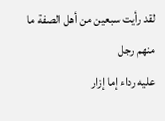لقد رأيت سبعين من أهل الصفة ما منهم رجل
عليه رداء إما إزار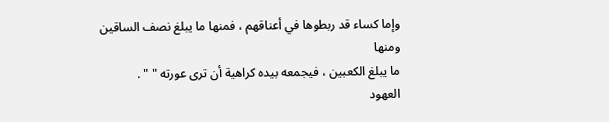وإما كساء قد ربطوها في أعناقهم ، فمنها ما يبلغ نصف الساقين ومنها
ما يبلغ الكعبين ، فيجمعه بيده كراهية أن ترى عورته " " .
العهود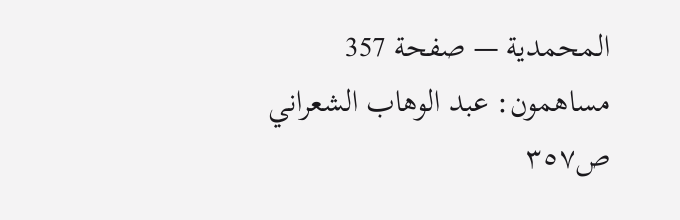المحمدية — صفحة 357
مساهمون: عبد الوهاب الشعراني
ص٣٥٧